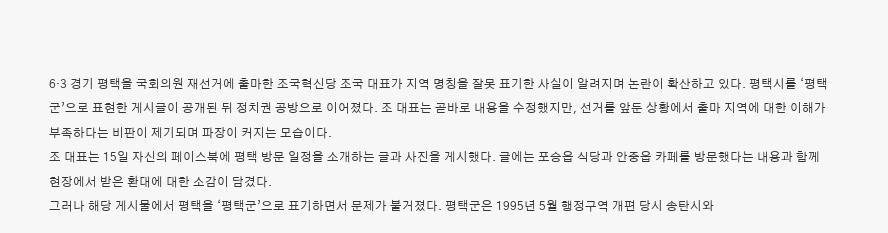6·3 경기 평택을 국회의원 재선거에 출마한 조국혁신당 조국 대표가 지역 명칭을 잘못 표기한 사실이 알려지며 논란이 확산하고 있다. 평택시를 ‘평택군’으로 표현한 게시글이 공개된 뒤 정치권 공방으로 이어졌다. 조 대표는 곧바로 내용을 수정했지만, 선거를 앞둔 상황에서 출마 지역에 대한 이해가 부족하다는 비판이 제기되며 파장이 커지는 모습이다.
조 대표는 15일 자신의 페이스북에 평택 방문 일정을 소개하는 글과 사진을 게시했다. 글에는 포승읍 식당과 안중읍 카페를 방문했다는 내용과 함께 현장에서 받은 환대에 대한 소감이 담겼다.
그러나 해당 게시물에서 평택을 ‘평택군’으로 표기하면서 문제가 불거졌다. 평택군은 1995년 5월 행정구역 개편 당시 송탄시와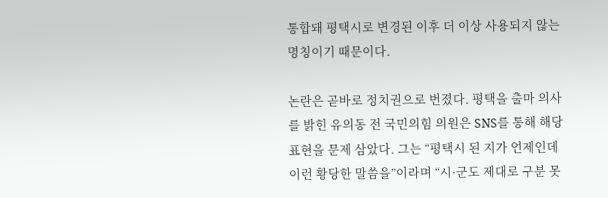통합돼 평택시로 변경된 이후 더 이상 사용되지 않는 명칭이기 때문이다.

논란은 곧바로 정치권으로 번졌다. 평택을 출마 의사를 밝힌 유의동 전 국민의힘 의원은 SNS를 통해 해당 표현을 문제 삼았다. 그는 “평택시 된 지가 언제인데 이런 황당한 말씀을”이라며 “시·군도 제대로 구분 못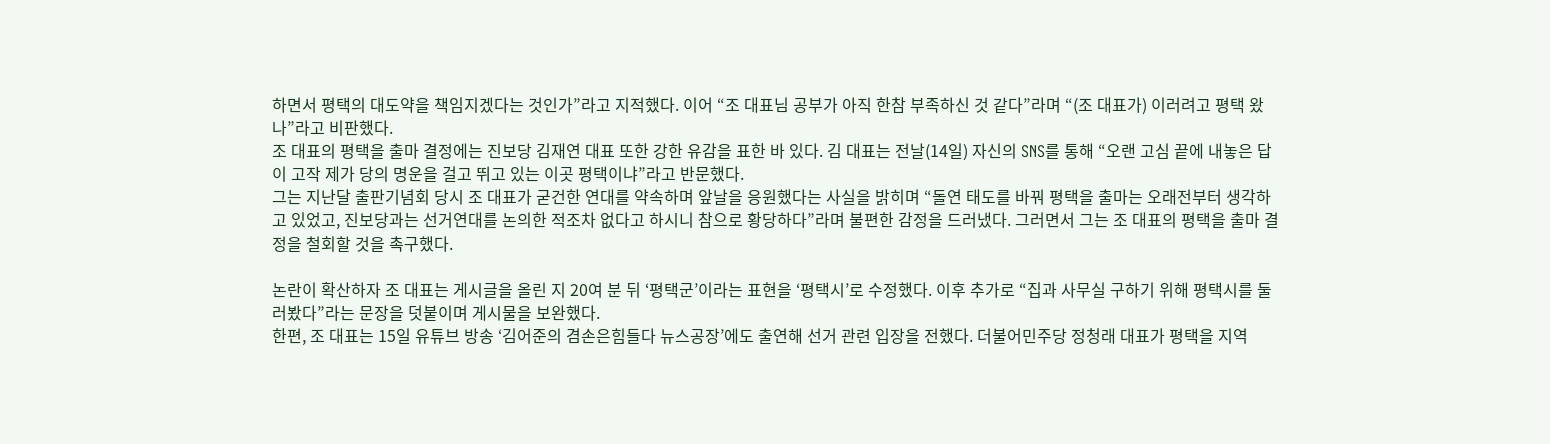하면서 평택의 대도약을 책임지겠다는 것인가”라고 지적했다. 이어 “조 대표님 공부가 아직 한참 부족하신 것 같다”라며 “(조 대표가) 이러려고 평택 왔나”라고 비판했다.
조 대표의 평택을 출마 결정에는 진보당 김재연 대표 또한 강한 유감을 표한 바 있다. 김 대표는 전날(14일) 자신의 SNS를 통해 “오랜 고심 끝에 내놓은 답이 고작 제가 당의 명운을 걸고 뛰고 있는 이곳 평택이냐”라고 반문했다.
그는 지난달 출판기념회 당시 조 대표가 굳건한 연대를 약속하며 앞날을 응원했다는 사실을 밝히며 “돌연 태도를 바꿔 평택을 출마는 오래전부터 생각하고 있었고, 진보당과는 선거연대를 논의한 적조차 없다고 하시니 참으로 황당하다”라며 불편한 감정을 드러냈다. 그러면서 그는 조 대표의 평택을 출마 결정을 철회할 것을 촉구했다.

논란이 확산하자 조 대표는 게시글을 올린 지 20여 분 뒤 ‘평택군’이라는 표현을 ‘평택시’로 수정했다. 이후 추가로 “집과 사무실 구하기 위해 평택시를 둘러봤다”라는 문장을 덧붙이며 게시물을 보완했다.
한편, 조 대표는 15일 유튜브 방송 ‘김어준의 겸손은힘들다 뉴스공장’에도 출연해 선거 관련 입장을 전했다. 더불어민주당 정청래 대표가 평택을 지역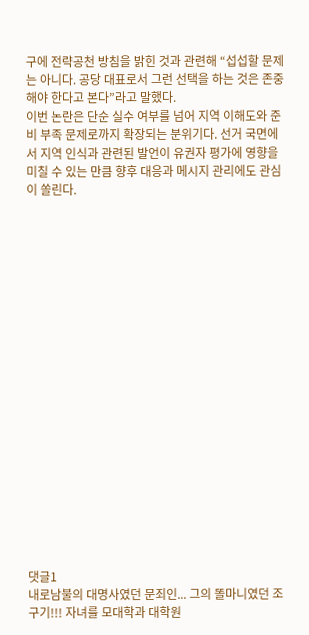구에 전략공천 방침을 밝힌 것과 관련해 “섭섭할 문제는 아니다. 공당 대표로서 그런 선택을 하는 것은 존중해야 한다고 본다”라고 말했다.
이번 논란은 단순 실수 여부를 넘어 지역 이해도와 준비 부족 문제로까지 확장되는 분위기다. 선거 국면에서 지역 인식과 관련된 발언이 유권자 평가에 영향을 미칠 수 있는 만큼 향후 대응과 메시지 관리에도 관심이 쏠린다.




















댓글1
내로남불의 대명사였던 문죄인... 그의 똘마니였던 조구기!!! 자녀를 모대학과 대학원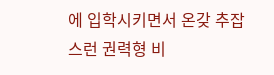에 입학시키면서 온갖 추잡스런 권력형 비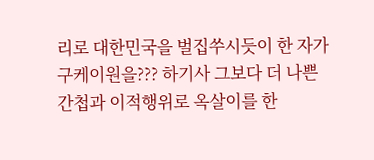리로 대한민국을 벌집쑤시듯이 한 자가 구케이원을??? 하기사 그보다 더 나쁜 간첩과 이적행위로 옥살이를 한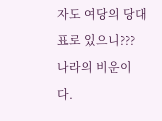자도 여당의 당대표로 있으니??? 나라의 비운이다.